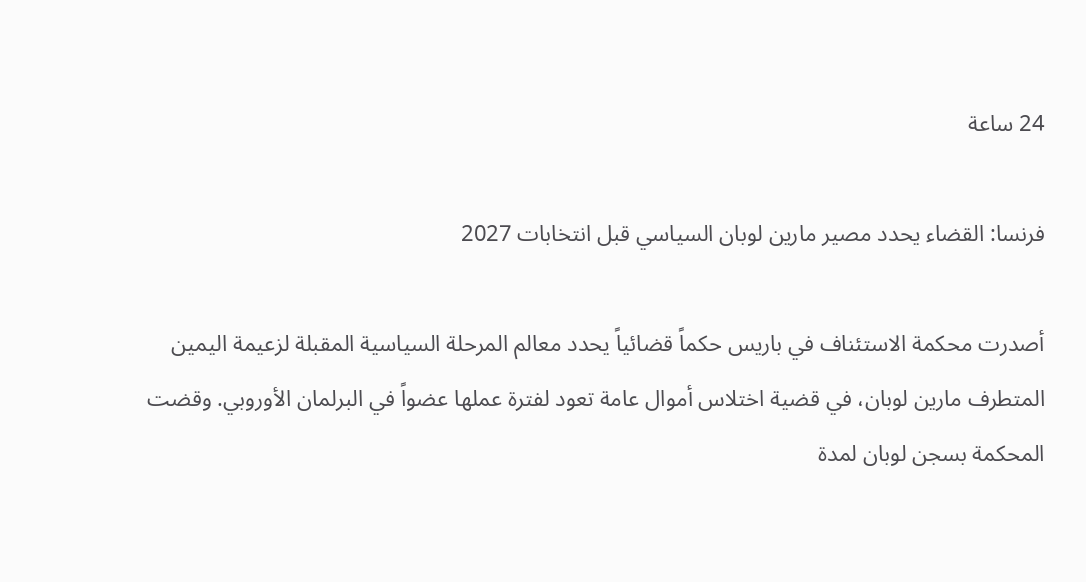24 ساعة

فرنسا: القضاء يحدد مصير مارين لوبان السياسي قبل انتخابات 2027

أصدرت محكمة الاستئناف في باريس حكماً قضائياً يحدد معالم المرحلة السياسية المقبلة لزعيمة اليمين المتطرف مارين لوبان، في قضية اختلاس أموال عامة تعود لفترة عملها عضواً في البرلمان الأوروبي. وقضت المحكمة بسجن لوبان لمدة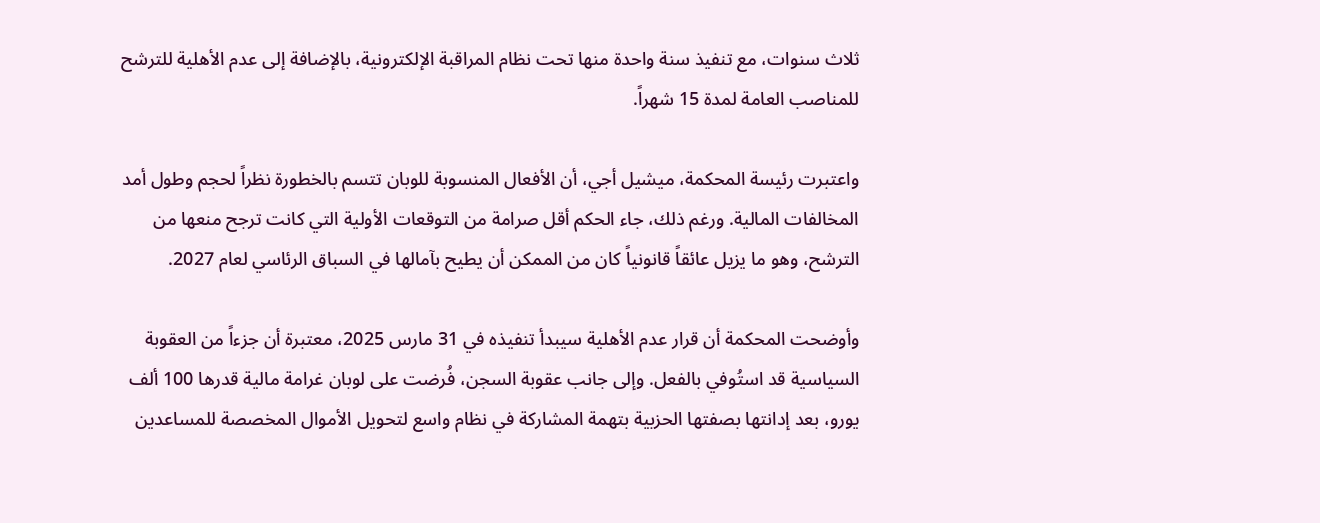ثلاث سنوات، مع تنفيذ سنة واحدة منها تحت نظام المراقبة الإلكترونية، بالإضافة إلى عدم الأهلية للترشح للمناصب العامة لمدة 15 شهراً.

واعتبرت رئيسة المحكمة، ميشيل أجي، أن الأفعال المنسوبة للوبان تتسم بالخطورة نظراً لحجم وطول أمد المخالفات المالية. ورغم ذلك، جاء الحكم أقل صرامة من التوقعات الأولية التي كانت ترجح منعها من الترشح، وهو ما يزيل عائقاً قانونياً كان من الممكن أن يطيح بآمالها في السباق الرئاسي لعام 2027.

وأوضحت المحكمة أن قرار عدم الأهلية سيبدأ تنفيذه في 31 مارس 2025، معتبرة أن جزءاً من العقوبة السياسية قد استُوفي بالفعل. وإلى جانب عقوبة السجن، فُرضت على لوبان غرامة مالية قدرها 100 ألف يورو، بعد إدانتها بصفتها الحزبية بتهمة المشاركة في نظام واسع لتحويل الأموال المخصصة للمساعدين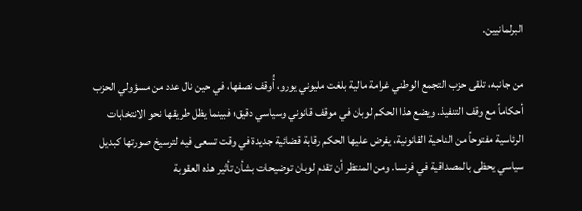البرلمانيين.

من جانبه، تلقى حزب التجمع الوطني غرامة مالية بلغت مليوني يورو، أُوقف نصفها، في حين نال عدد من مسؤولي الحزب أحكاماً مع وقف التنفيذ. ويضع هذا الحكم لوبان في موقف قانوني وسياسي دقيق؛ فبينما يظل طريقها نحو الانتخابات الرئاسية مفتوحاً من الناحية القانونية، يفرض عليها الحكم رقابة قضائية جديدة في وقت تسعى فيه لترسيخ صورتها كبديل سياسي يحظى بالمصداقية في فرنسا. ومن المنتظر أن تقدم لوبان توضيحات بشأن تأثير هذه العقوبة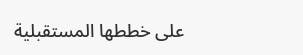على خططها المستقبلية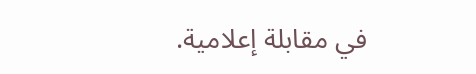في مقابلة إعلامية.